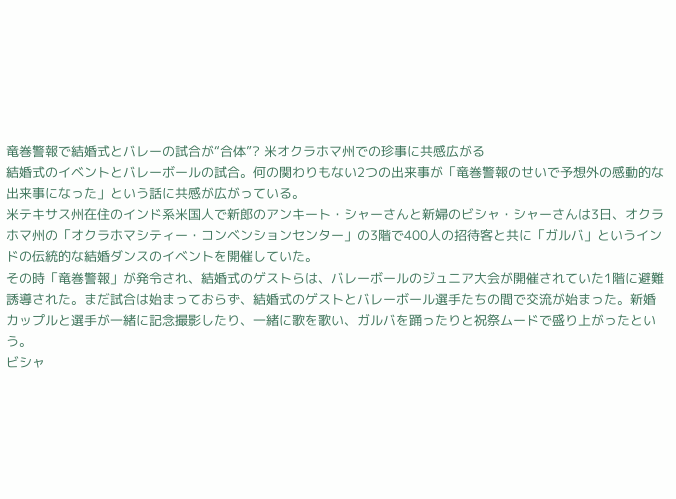竜巻警報で結婚式とバレーの試合が“合体”? 米オクラホマ州での珍事に共感広がる
結婚式のイベントとバレーボールの試合。何の関わりもない2つの出来事が「竜巻警報のせいで予想外の感動的な出来事になった」という話に共感が広がっている。
米テキサス州在住のインド系米国人で新郎のアンキート・シャーさんと新婦のビシャ・シャーさんは3日、オクラホマ州の「オクラホマシティー・コンベンションセンター」の3階で400人の招待客と共に「ガルバ」というインドの伝統的な結婚ダンスのイベントを開催していた。
その時「竜巻警報」が発令され、結婚式のゲストらは、バレーボールのジュニア大会が開催されていた1階に避難誘導された。まだ試合は始まっておらず、結婚式のゲストとバレーボール選手たちの間で交流が始まった。新婚カップルと選手が一緒に記念撮影したり、一緒に歌を歌い、ガルバを踊ったりと祝祭ムードで盛り上がったという。
ビシャ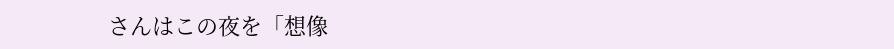さんはこの夜を「想像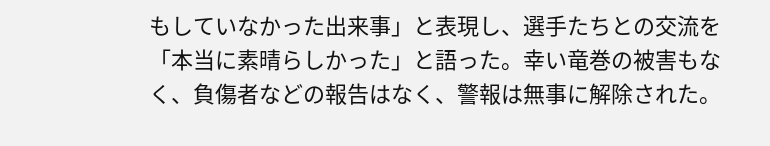もしていなかった出来事」と表現し、選手たちとの交流を「本当に素晴らしかった」と語った。幸い竜巻の被害もなく、負傷者などの報告はなく、警報は無事に解除された。